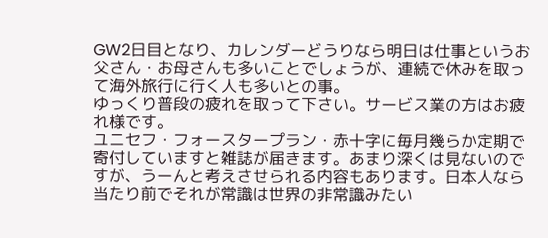GW2日目となり、カレンダーどうりなら明日は仕事というお父さん・お母さんも多いことでしょうが、連続で休みを取って海外旅行に行く人も多いとの事。
ゆっくり普段の疲れを取って下さい。サービス業の方はお疲れ様です。
ユニセフ・フォースタープラン・赤十字に毎月幾らか定期で寄付していますと雑誌が届きます。あまり深くは見ないのですが、うーんと考えさせられる内容もあります。日本人なら当たり前でそれが常識は世界の非常識みたい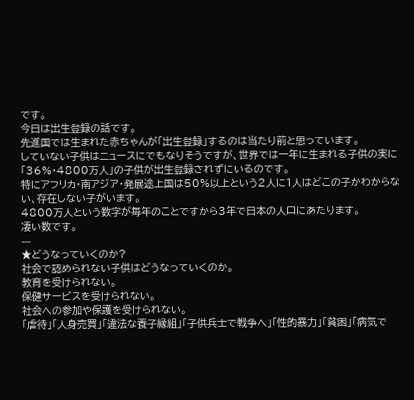です。
今日は出生登録の話です。
先進国では生まれた赤ちゃんが「出生登録」するのは当たり前と思っています。
していない子供はニュースにでもなりそうですが、世界では一年に生まれる子供の実に「36%・4800万人」の子供が出生登録されずにいるのです。
特にアフリカ・南アジア・発展途上国は50%以上という2人に1人はどこの子かわからない、存在しない子がいます。
4800万人という数字が毎年のことですから3年で日本の人口にあたります。
凄い数です。
---
★どうなっていくのか?
社会で認められない子供はどうなっていくのか。
教育を受けられない。
保健サービスを受けられない。
社会への参加や保護を受けられない。
「虐待」「人身売買」「違法な養子縁組」「子供兵士で戦争へ」「性的暴力」「貧困」「病気で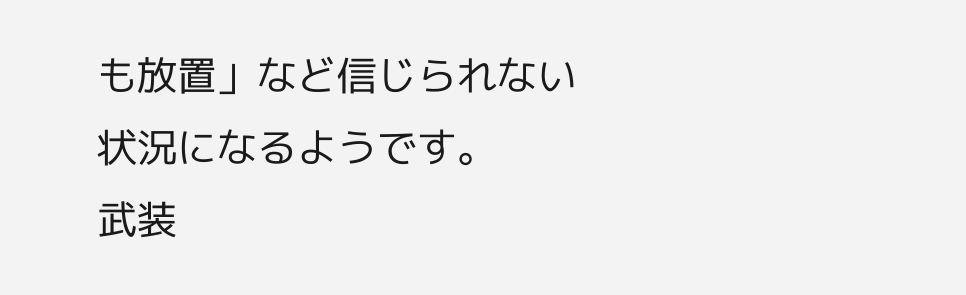も放置」など信じられない状況になるようです。
武装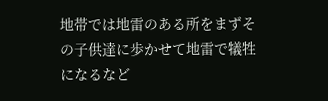地帯では地雷のある所をまずその子供達に歩かせて地雷で犠牲になるなど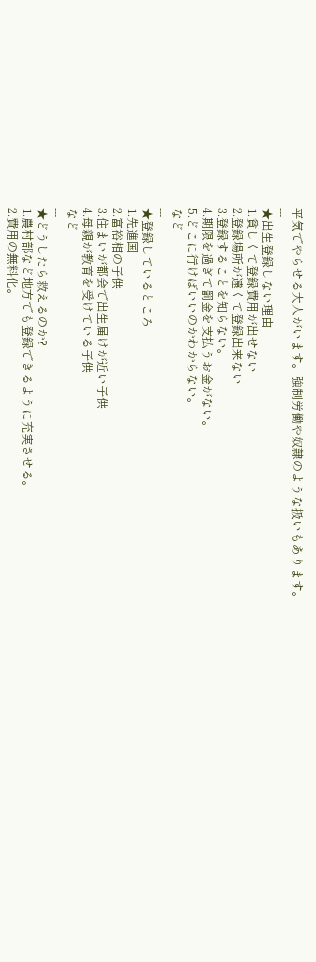平気でやらせる大人がいます。強制労働や奴隷のような扱いもあります。
---
★出生登録しない理由
1.貧しくて登録費用が出せない
2.登録場所が遠くて登録出来ない
3.登録することを知らない。
4.期限を過ぎて罰金を支払うお金がない。
5.どこに行けばいいのかわからない。
など
---
★登録しているところ
1.先進国
2.富裕相の子供
3.住まいが都会で出生届けが近い子供
4.母親が教育を受けている子供
など
---
★どうしたら救えるのか?
1.農村部など地方でも登録できるように充実させる。
2.費用の無料化。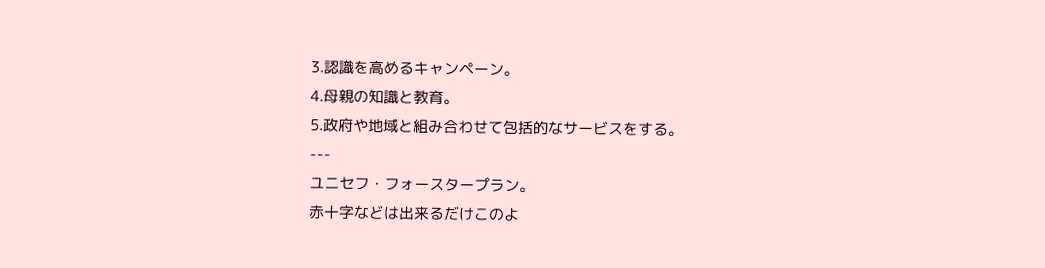3.認識を高めるキャンペーン。
4.母親の知識と教育。
5.政府や地域と組み合わせて包括的なサービスをする。
---
ユニセフ・フォースタープラン。
赤十字などは出来るだけこのよ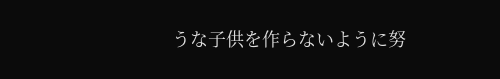うな子供を作らないように努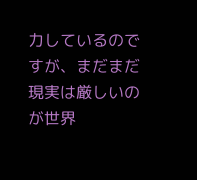力しているのですが、まだまだ現実は厳しいのが世界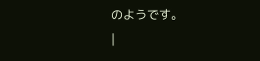のようです。
|